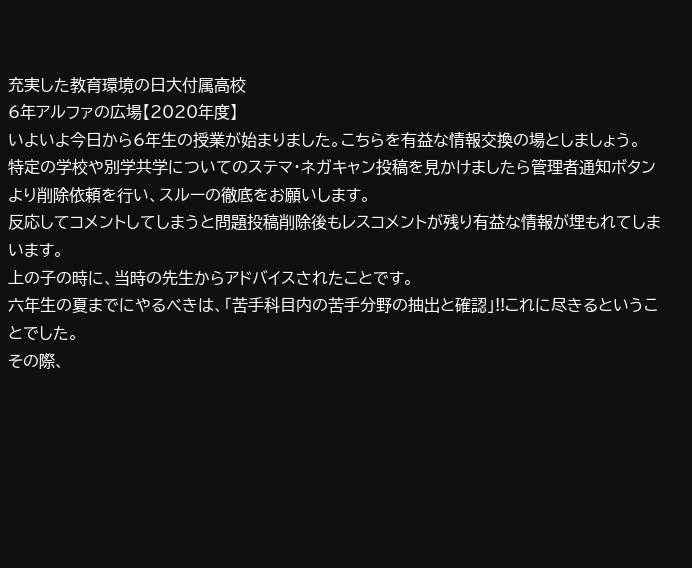充実した教育環境の日大付属高校
6年アルファの広場【2020年度】
いよいよ今日から6年生の授業が始まりました。こちらを有益な情報交換の場としましょう。
特定の学校や別学共学についてのステマ・ネガキャン投稿を見かけましたら管理者通知ボタンより削除依頼を行い、スルーの徹底をお願いします。
反応してコメントしてしまうと問題投稿削除後もレスコメントが残り有益な情報が埋もれてしまいます。
上の子の時に、当時の先生からアドバイスされたことです。
六年生の夏までにやるべきは、「苦手科目内の苦手分野の抽出と確認」!!これに尽きるということでした。
その際、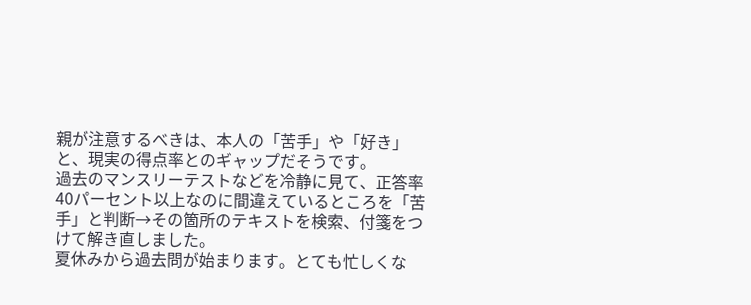親が注意するべきは、本人の「苦手」や「好き」と、現実の得点率とのギャップだそうです。
過去のマンスリーテストなどを冷静に見て、正答率40パーセント以上なのに間違えているところを「苦手」と判断→その箇所のテキストを検索、付箋をつけて解き直しました。
夏休みから過去問が始まります。とても忙しくな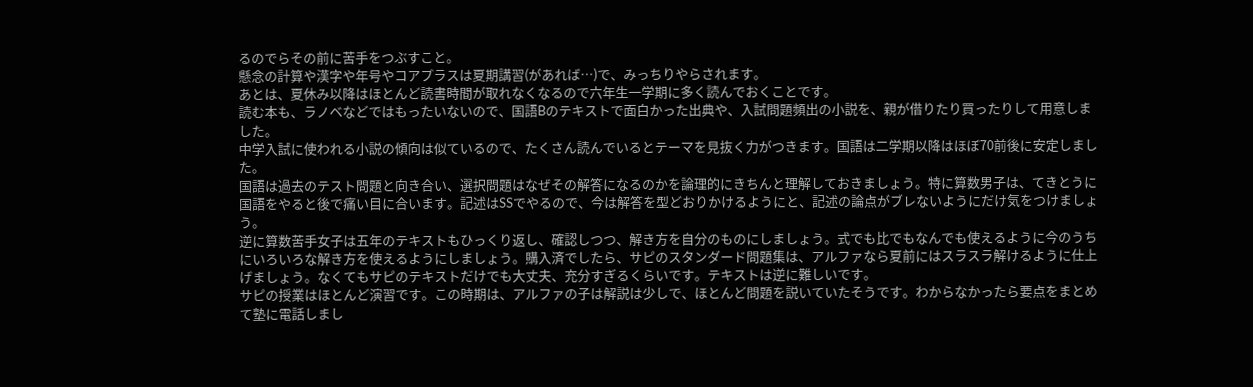るのでらその前に苦手をつぶすこと。
懸念の計算や漢字や年号やコアプラスは夏期講習(があれば…)で、みっちりやらされます。
あとは、夏休み以降はほとんど読書時間が取れなくなるので六年生一学期に多く読んでおくことです。
読む本も、ラノベなどではもったいないので、国語Bのテキストで面白かった出典や、入試問題頻出の小説を、親が借りたり買ったりして用意しました。
中学入試に使われる小説の傾向は似ているので、たくさん読んでいるとテーマを見抜く力がつきます。国語は二学期以降はほぼ70前後に安定しました。
国語は過去のテスト問題と向き合い、選択問題はなぜその解答になるのかを論理的にきちんと理解しておきましょう。特に算数男子は、てきとうに国語をやると後で痛い目に合います。記述はSSでやるので、今は解答を型どおりかけるようにと、記述の論点がブレないようにだけ気をつけましょう。
逆に算数苦手女子は五年のテキストもひっくり返し、確認しつつ、解き方を自分のものにしましょう。式でも比でもなんでも使えるように今のうちにいろいろな解き方を使えるようにしましょう。購入済でしたら、サピのスタンダード問題集は、アルファなら夏前にはスラスラ解けるように仕上げましょう。なくてもサピのテキストだけでも大丈夫、充分すぎるくらいです。テキストは逆に難しいです。
サピの授業はほとんど演習です。この時期は、アルファの子は解説は少しで、ほとんど問題を説いていたそうです。わからなかったら要点をまとめて塾に電話しまし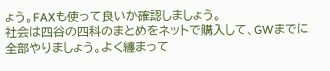ょう。FAXも使って良いか確認しましょう。
社会は四谷の四科のまとめをネットで購入して、GWまでに全部やりましょう。よく纏まって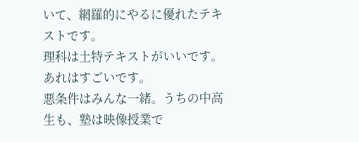いて、網羅的にやるに優れたテキストです。
理科は土特テキストがいいです。あれはすごいです。
悪条件はみんな一緒。うちの中高生も、塾は映像授業で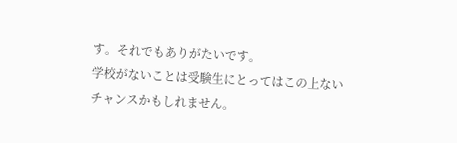す。それでもありがたいです。
学校がないことは受験生にとってはこの上ないチャンスかもしれません。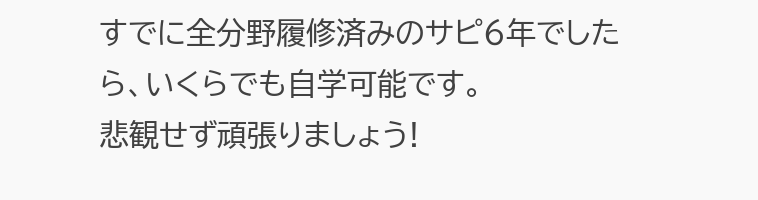すでに全分野履修済みのサピ6年でしたら、いくらでも自学可能です。
悲観せず頑張りましょう!